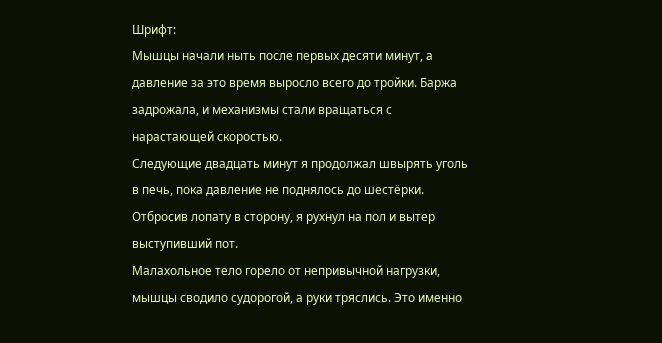Шрифт:
Мышцы начали ныть после первых десяти минут, а давление за это время выросло всего до тройки. Баржа задрожала, и механизмы стали вращаться с нарастающей скоростью.
Следующие двадцать минут я продолжал швырять уголь в печь, пока давление не поднялось до шестёрки. Отбросив лопату в сторону, я рухнул на пол и вытер выступивший пот.
Малахольное тело горело от непривычной нагрузки, мышцы сводило судорогой, а руки тряслись. Это именно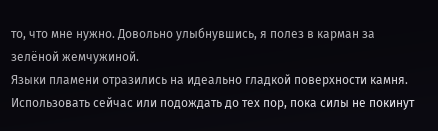то, что мне нужно. Довольно улыбнувшись, я полез в карман за зелёной жемчужиной.
Языки пламени отразились на идеально гладкой поверхности камня. Использовать сейчас или подождать до тех пор, пока силы не покинут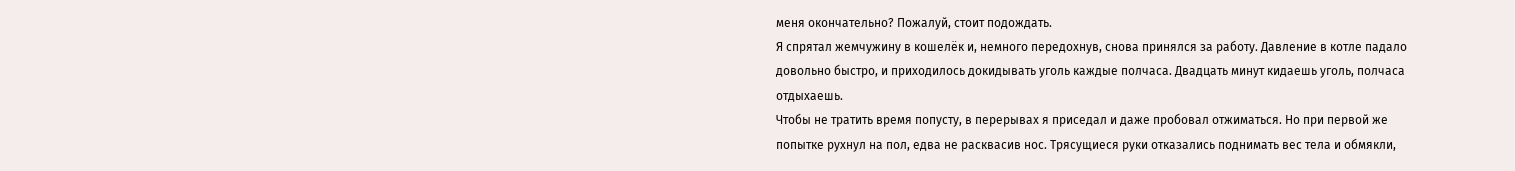меня окончательно? Пожалуй, стоит подождать.
Я спрятал жемчужину в кошелёк и, немного передохнув, снова принялся за работу. Давление в котле падало довольно быстро, и приходилось докидывать уголь каждые полчаса. Двадцать минут кидаешь уголь, полчаса отдыхаешь.
Чтобы не тратить время попусту, в перерывах я приседал и даже пробовал отжиматься. Но при первой же попытке рухнул на пол, едва не расквасив нос. Трясущиеся руки отказались поднимать вес тела и обмякли,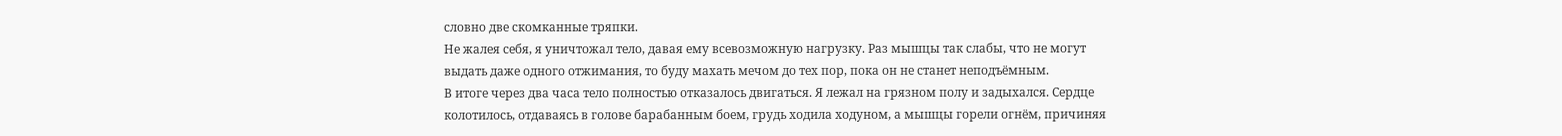словно две скомканные тряпки.
Не жалея себя, я уничтожал тело, давая ему всевозможную нагрузку. Раз мышцы так слабы, что не могут выдать даже одного отжимания, то буду махать мечом до тех пор, пока он не станет неподъёмным.
В итоге через два часа тело полностью отказалось двигаться. Я лежал на грязном полу и задыхался. Сердце колотилось, отдаваясь в голове барабанным боем, грудь ходила ходуном, а мышцы горели огнём, причиняя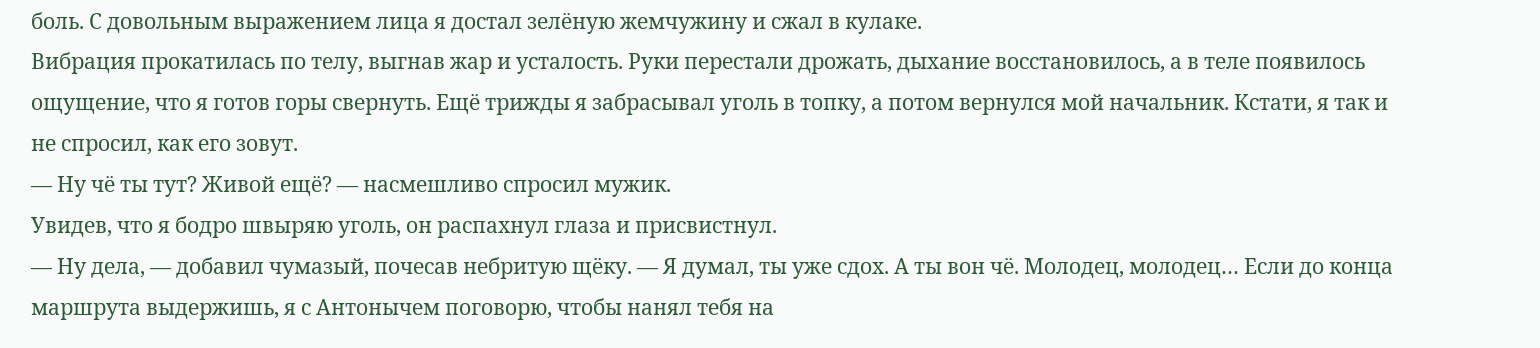боль. С довольным выражением лица я достал зелёную жемчужину и сжал в кулаке.
Вибрация прокатилась по телу, выгнав жар и усталость. Руки перестали дрожать, дыхание восстановилось, а в теле появилось ощущение, что я готов горы свернуть. Ещё трижды я забрасывал уголь в топку, а потом вернулся мой начальник. Кстати, я так и не спросил, как его зовут.
— Ну чё ты тут? Живой ещё? — насмешливо спросил мужик.
Увидев, что я бодро швыряю уголь, он распахнул глаза и присвистнул.
— Ну дела, — добавил чумазый, почесав небритую щёку. — Я думал, ты уже сдох. А ты вон чё. Молодец, молодец… Если до конца маршрута выдержишь, я с Антонычем поговорю, чтобы нанял тебя на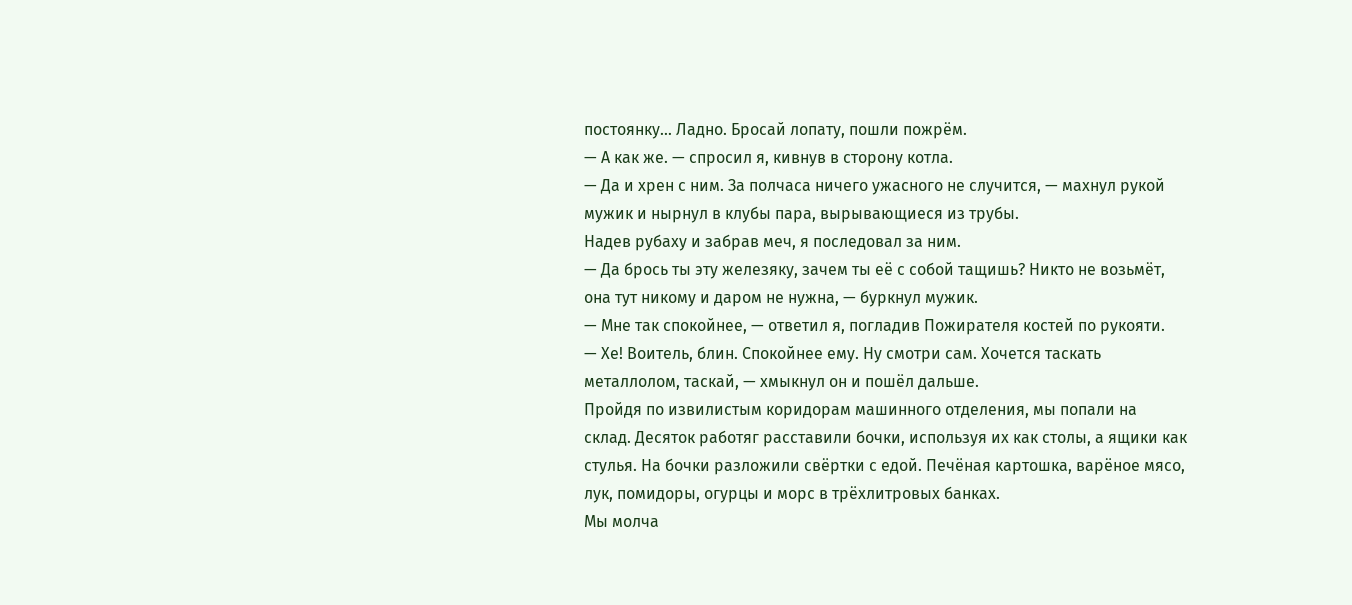постоянку… Ладно. Бросай лопату, пошли пожрём.
— А как же. — спросил я, кивнув в сторону котла.
— Да и хрен с ним. За полчаса ничего ужасного не случится, — махнул рукой мужик и нырнул в клубы пара, вырывающиеся из трубы.
Надев рубаху и забрав меч, я последовал за ним.
— Да брось ты эту железяку, зачем ты её с собой тащишь? Никто не возьмёт, она тут никому и даром не нужна, — буркнул мужик.
— Мне так спокойнее, — ответил я, погладив Пожирателя костей по рукояти.
— Хе! Воитель, блин. Спокойнее ему. Ну смотри сам. Хочется таскать металлолом, таскай, — хмыкнул он и пошёл дальше.
Пройдя по извилистым коридорам машинного отделения, мы попали на склад. Десяток работяг расставили бочки, используя их как столы, а ящики как стулья. На бочки разложили свёртки с едой. Печёная картошка, варёное мясо, лук, помидоры, огурцы и морс в трёхлитровых банках.
Мы молча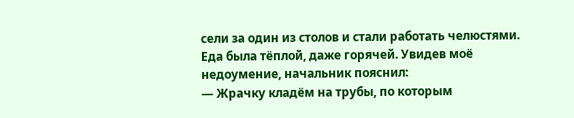сели за один из столов и стали работать челюстями. Еда была тёплой, даже горячей. Увидев моё недоумение, начальник пояснил:
— Жрачку кладём на трубы, по которым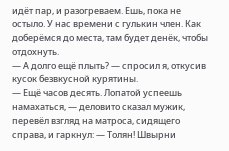идёт пар, и разогреваем. Ешь, пока не остыло. У нас времени с гулькин член. Как доберёмся до места, там будет денёк, чтобы отдохнуть.
— А долго ещё плыть? — спросил я, откусив кусок безвкусной курятины.
— Ещё часов десять. Лопатой успеешь намахаться, — деловито сказал мужик, перевёл взгляд на матроса, сидящего справа, и гаркнул: — Толян! Швырни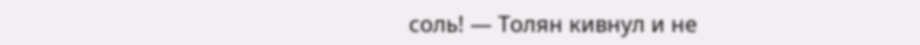соль! — Толян кивнул и не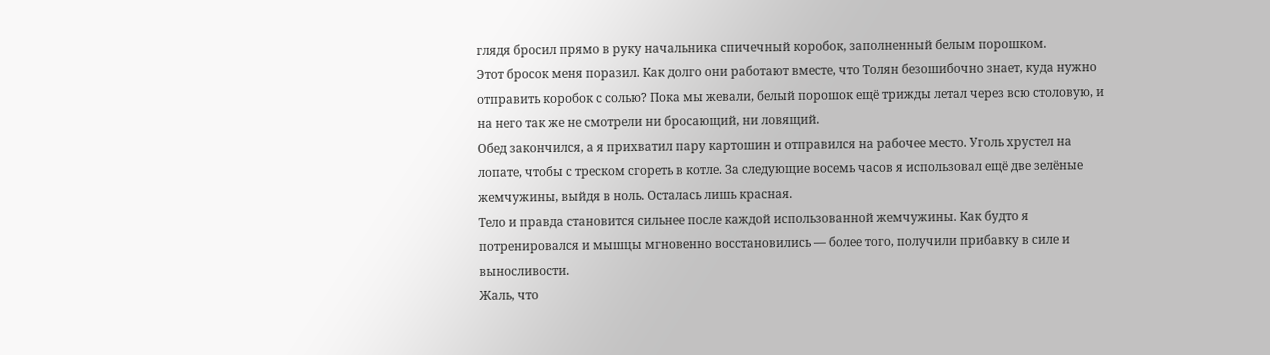глядя бросил прямо в руку начальника спичечный коробок, заполненный белым порошком.
Этот бросок меня поразил. Как долго они работают вместе, что Толян безошибочно знает, куда нужно отправить коробок с солью? Пока мы жевали, белый порошок ещё трижды летал через всю столовую, и на него так же не смотрели ни бросающий, ни ловящий.
Обед закончился, а я прихватил пару картошин и отправился на рабочее место. Уголь хрустел на лопате, чтобы с треском сгореть в котле. За следующие восемь часов я использовал ещё две зелёные жемчужины, выйдя в ноль. Осталась лишь красная.
Тело и правда становится сильнее после каждой использованной жемчужины. Как будто я потренировался и мышцы мгновенно восстановились — более того, получили прибавку в силе и выносливости.
Жаль, что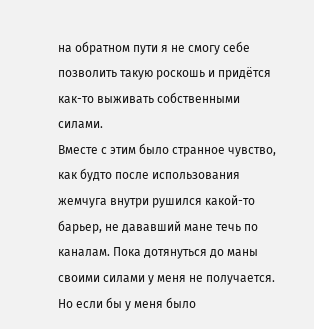на обратном пути я не смогу себе позволить такую роскошь и придётся как-то выживать собственными силами.
Вместе с этим было странное чувство, как будто после использования жемчуга внутри рушился какой-то барьер, не дававший мане течь по каналам. Пока дотянуться до маны своими силами у меня не получается. Но если бы у меня было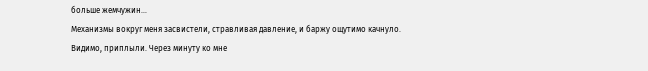больше жемчужин…
Механизмы вокруг меня засвистели, стравливая давление, и баржу ощутимо качнуло. Видимо, приплыли. Через минуту ко мне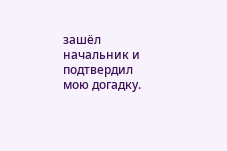зашёл начальник и подтвердил мою догадку.